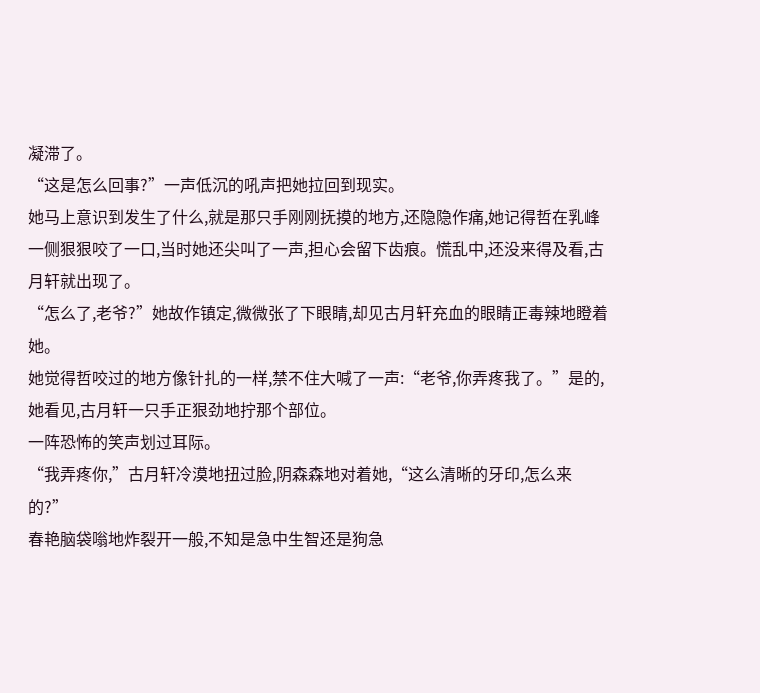凝滞了。
“这是怎么回事?”一声低沉的吼声把她拉回到现实。
她马上意识到发生了什么,就是那只手刚刚抚摸的地方,还隐隐作痛,她记得哲在乳峰一侧狠狠咬了一口,当时她还尖叫了一声,担心会留下齿痕。慌乱中,还没来得及看,古月轩就出现了。
“怎么了,老爷?”她故作镇定,微微张了下眼睛,却见古月轩充血的眼睛正毒辣地瞪着她。
她觉得哲咬过的地方像针扎的一样,禁不住大喊了一声:“老爷,你弄疼我了。”是的,她看见,古月轩一只手正狠劲地拧那个部位。
一阵恐怖的笑声划过耳际。
“我弄疼你,”古月轩冷漠地扭过脸,阴森森地对着她,“这么清晰的牙印,怎么来的?”
春艳脑袋嗡地炸裂开一般,不知是急中生智还是狗急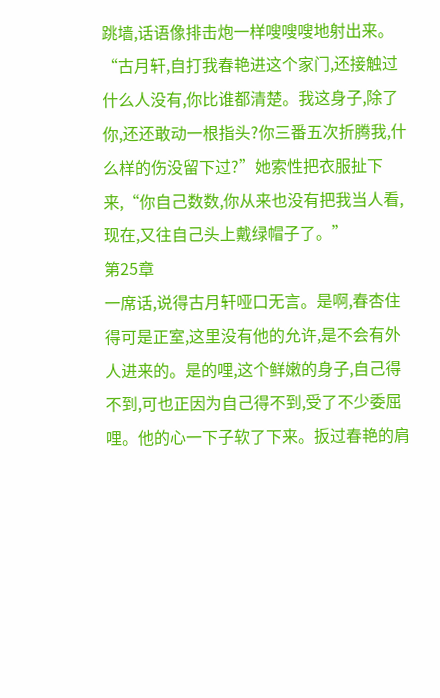跳墙,话语像排击炮一样嗖嗖嗖地射出来。
“古月轩,自打我春艳进这个家门,还接触过什么人没有,你比谁都清楚。我这身子,除了你,还还敢动一根指头?你三番五次折腾我,什么样的伤没留下过?”她索性把衣服扯下来,“你自己数数,你从来也没有把我当人看,现在,又往自己头上戴绿帽子了。”
第25章
一席话,说得古月轩哑口无言。是啊,春杏住得可是正室,这里没有他的允许,是不会有外人进来的。是的哩,这个鲜嫩的身子,自己得不到,可也正因为自己得不到,受了不少委屈哩。他的心一下子软了下来。扳过春艳的肩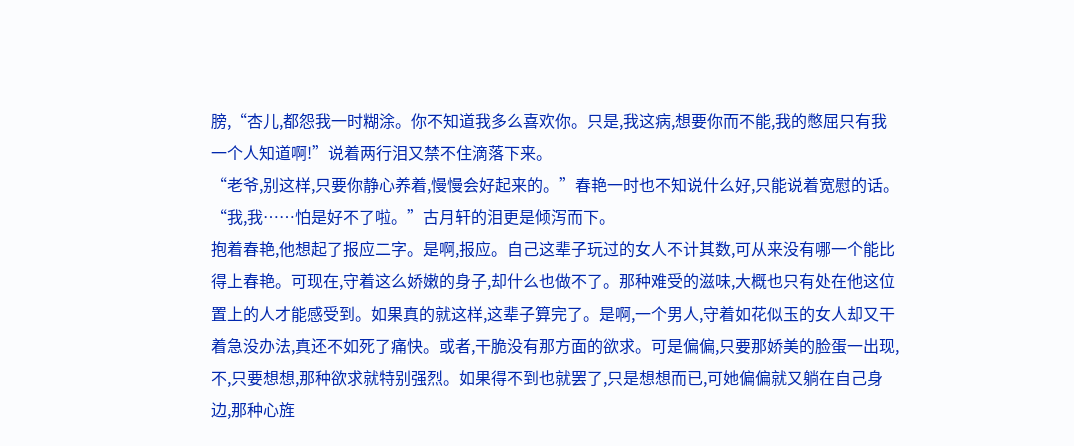膀,“杏儿,都怨我一时糊涂。你不知道我多么喜欢你。只是,我这病,想要你而不能,我的憋屈只有我一个人知道啊!”说着两行泪又禁不住滴落下来。
“老爷,别这样,只要你静心养着,慢慢会好起来的。”春艳一时也不知说什么好,只能说着宽慰的话。
“我,我……怕是好不了啦。”古月轩的泪更是倾泻而下。
抱着春艳,他想起了报应二字。是啊,报应。自己这辈子玩过的女人不计其数,可从来没有哪一个能比得上春艳。可现在,守着这么娇嫩的身子,却什么也做不了。那种难受的滋味,大概也只有处在他这位置上的人才能感受到。如果真的就这样,这辈子算完了。是啊,一个男人,守着如花似玉的女人却又干着急没办法,真还不如死了痛快。或者,干脆没有那方面的欲求。可是偏偏,只要那娇美的脸蛋一出现,不,只要想想,那种欲求就特别强烈。如果得不到也就罢了,只是想想而已,可她偏偏就又躺在自己身边,那种心旌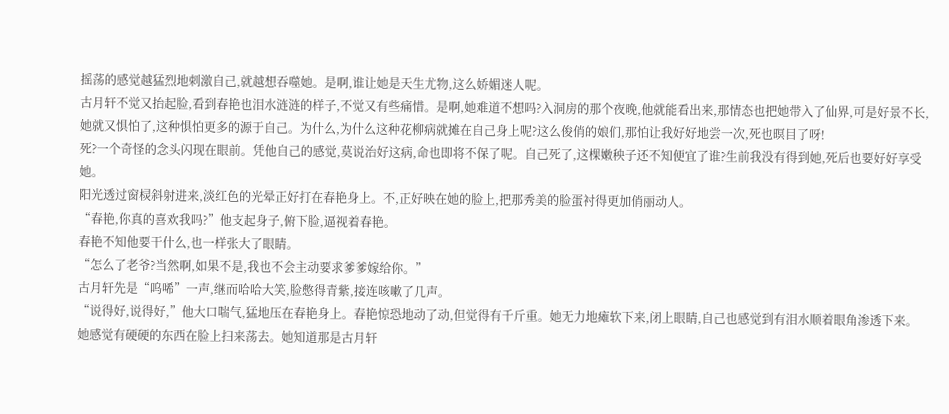摇荡的感觉越猛烈地刺激自己,就越想吞噬她。是啊,谁让她是天生尤物,这么娇媚迷人呢。
古月轩不觉又抬起脸,看到春艳也泪水涟涟的样子,不觉又有些痛惜。是啊,她难道不想吗?入洞房的那个夜晚,他就能看出来,那情态也把她带入了仙界,可是好景不长,她就又惧怕了,这种惧怕更多的源于自己。为什么,为什么这种花柳病就摊在自己身上呢?这么俊俏的娘们,那怕让我好好地尝一次,死也暝目了呀!
死?一个奇怪的念头闪现在眼前。凭他自己的感觉,莫说治好这病,命也即将不保了呢。自己死了,这棵嫩秧子还不知便宜了谁?生前我没有得到她,死后也要好好享受她。
阳光透过窗棂斜射进来,淡红色的光晕正好打在春艳身上。不,正好映在她的脸上,把那秀美的脸蛋衬得更加俏丽动人。
“春艳,你真的喜欢我吗?”他支起身子,俯下脸,逼视着春艳。
春艳不知他要干什么,也一样张大了眼睛。
“怎么了老爷?当然啊,如果不是,我也不会主动要求爹爹嫁给你。”
古月轩先是“呜唏”一声,继而哈哈大笑,脸憋得青紫,接连咳嗽了几声。
“说得好,说得好,”他大口喘气,猛地压在春艳身上。春艳惊恐地动了动,但觉得有千斤重。她无力地瘫软下来,闭上眼睛,自己也感觉到有泪水顺着眼角渗透下来。
她感觉有硬硬的东西在脸上扫来荡去。她知道那是古月轩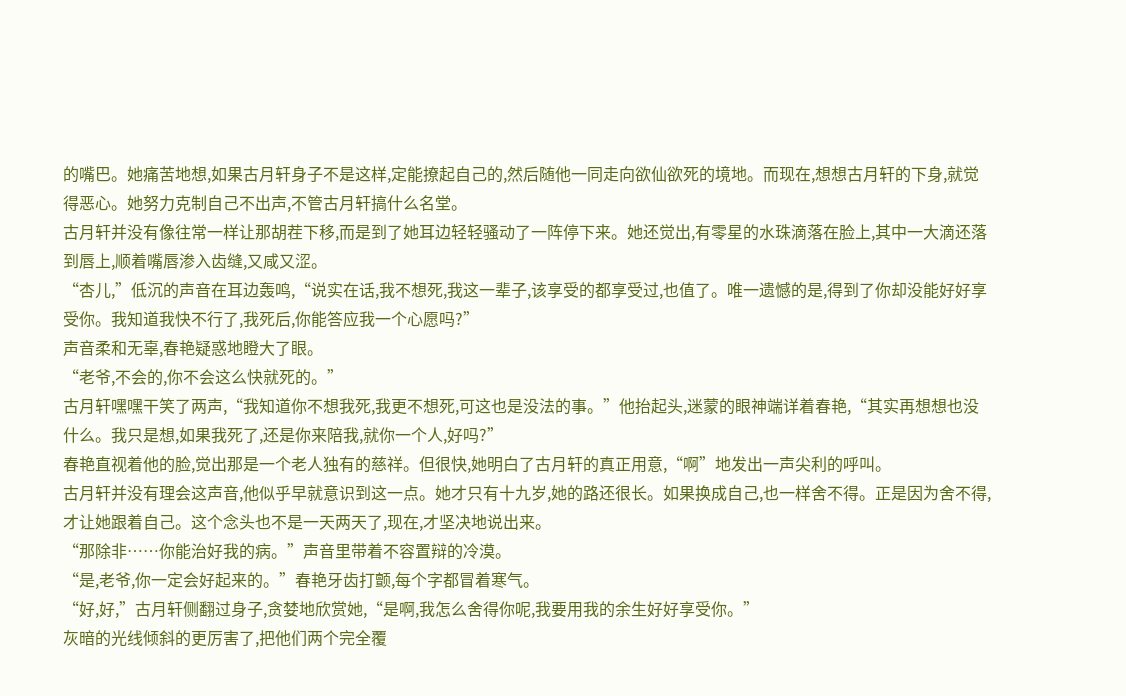的嘴巴。她痛苦地想,如果古月轩身子不是这样,定能撩起自己的,然后随他一同走向欲仙欲死的境地。而现在,想想古月轩的下身,就觉得恶心。她努力克制自己不出声,不管古月轩搞什么名堂。
古月轩并没有像往常一样让那胡茬下移,而是到了她耳边轻轻骚动了一阵停下来。她还觉出,有零星的水珠滴落在脸上,其中一大滴还落到唇上,顺着嘴唇渗入齿缝,又咸又涩。
“杏儿,”低沉的声音在耳边轰鸣,“说实在话,我不想死,我这一辈子,该享受的都享受过,也值了。唯一遗憾的是,得到了你却没能好好享受你。我知道我快不行了,我死后,你能答应我一个心愿吗?”
声音柔和无辜,春艳疑惑地瞪大了眼。
“老爷,不会的,你不会这么快就死的。”
古月轩嘿嘿干笑了两声,“我知道你不想我死,我更不想死,可这也是没法的事。”他抬起头,迷蒙的眼神端详着春艳,“其实再想想也没什么。我只是想,如果我死了,还是你来陪我,就你一个人,好吗?”
春艳直视着他的脸,觉出那是一个老人独有的慈祥。但很快,她明白了古月轩的真正用意,“啊”地发出一声尖利的呼叫。
古月轩并没有理会这声音,他似乎早就意识到这一点。她才只有十九岁,她的路还很长。如果换成自己,也一样舍不得。正是因为舍不得,才让她跟着自己。这个念头也不是一天两天了,现在,才坚决地说出来。
“那除非……你能治好我的病。”声音里带着不容置辩的冷漠。
“是,老爷,你一定会好起来的。”春艳牙齿打颤,每个字都冒着寒气。
“好,好,”古月轩侧翻过身子,贪婪地欣赏她,“是啊,我怎么舍得你呢,我要用我的余生好好享受你。”
灰暗的光线倾斜的更厉害了,把他们两个完全覆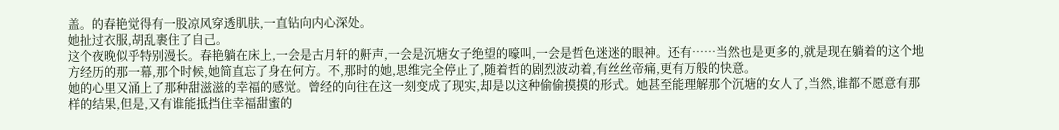盖。的春艳觉得有一股凉风穿透肌肤,一直钻向内心深处。
她扯过衣服,胡乱裹住了自己。
这个夜晚似乎特别漫长。春艳躺在床上,一会是古月轩的鼾声,一会是沉塘女子绝望的嚎叫,一会是哲色迷迷的眼神。还有……当然也是更多的,就是现在躺着的这个地方经历的那一幕,那个时候,她简直忘了身在何方。不,那时的她,思维完全停止了,随着哲的剧烈波动着,有丝丝帝痛,更有万般的快意。
她的心里又涌上了那种甜滋滋的幸福的感觉。曾经的向往在这一刻变成了现实,却是以这种偷偷摸摸的形式。她甚至能理解那个沉塘的女人了,当然,谁都不愿意有那样的结果,但是,又有谁能抵挡住幸福甜蜜的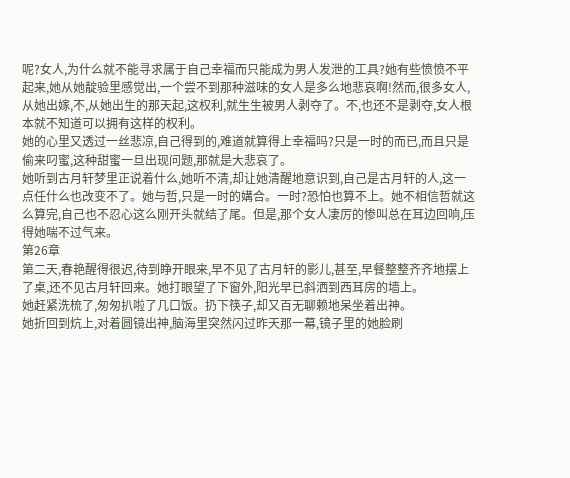呢?女人,为什么就不能寻求属于自己幸福而只能成为男人发泄的工具?她有些愤愤不平起来,她从她靛验里感觉出,一个尝不到那种滋味的女人是多么地悲哀啊!然而,很多女人,从她出嫁,不,从她出生的那天起,这权利,就生生被男人剥夺了。不,也还不是剥夺,女人根本就不知道可以拥有这样的权利。
她的心里又透过一丝悲凉,自己得到的,难道就算得上幸福吗?只是一时的而已,而且只是偷来叼蜜,这种甜蜜一旦出现问题,那就是大悲哀了。
她听到古月轩梦里正说着什么,她听不清,却让她清醒地意识到,自己是古月轩的人,这一点任什么也改变不了。她与哲,只是一时的媾合。一时?恐怕也算不上。她不相信哲就这么算完,自己也不忍心这么刚开头就结了尾。但是,那个女人凄厉的惨叫总在耳边回响,压得她喘不过气来。
第26章
第二天,春艳醒得很迟,待到睁开眼来,早不见了古月轩的影儿,甚至,早餐整整齐齐地摆上了桌,还不见古月轩回来。她打眼望了下窗外,阳光早已斜洒到西耳房的墙上。
她赶紧洗梳了,匆匆扒啦了几口饭。扔下筷子,却又百无聊赖地呆坐着出神。
她折回到炕上,对着圆镜出神,脑海里突然闪过昨天那一幕,镜子里的她脸刷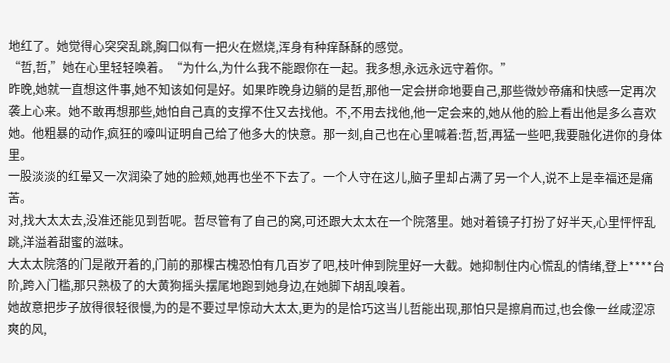地红了。她觉得心突突乱跳,胸口似有一把火在燃烧,浑身有种痒酥酥的感觉。
“哲,哲,”她在心里轻轻唤着。“为什么,为什么我不能跟你在一起。我多想,永远永远守着你。”
昨晚,她就一直想这件事,她不知该如何是好。如果昨晚身边躺的是哲,那他一定会拼命地要自己,那些微妙帝痛和快感一定再次袭上心来。她不敢再想那些,她怕自己真的支撑不住又去找他。不,不用去找他,他一定会来的,她从他的脸上看出他是多么喜欢她。他粗暴的动作,疯狂的嚎叫证明自己给了他多大的快意。那一刻,自己也在心里喊着:哲,哲,再猛一些吧,我要融化进你的身体里。
一股淡淡的红晕又一次润染了她的脸颊,她再也坐不下去了。一个人守在这儿,脑子里却占满了另一个人,说不上是幸福还是痛苦。
对,找大太太去,没准还能见到哲呢。哲尽管有了自己的窝,可还跟大太太在一个院落里。她对着镜子打扮了好半天,心里怦怦乱跳,洋溢着甜蜜的滋味。
大太太院落的门是敞开着的,门前的那棵古槐恐怕有几百岁了吧,枝叶伸到院里好一大截。她抑制住内心慌乱的情绪,登上****台阶,跨入门槛,那只熟极了的大黄狗摇头摆尾地跑到她身边,在她脚下胡乱嗅着。
她故意把步子放得很轻很慢,为的是不要过早惊动大太太,更为的是恰巧这当儿哲能出现,那怕只是擦肩而过,也会像一丝咸涩凉爽的风,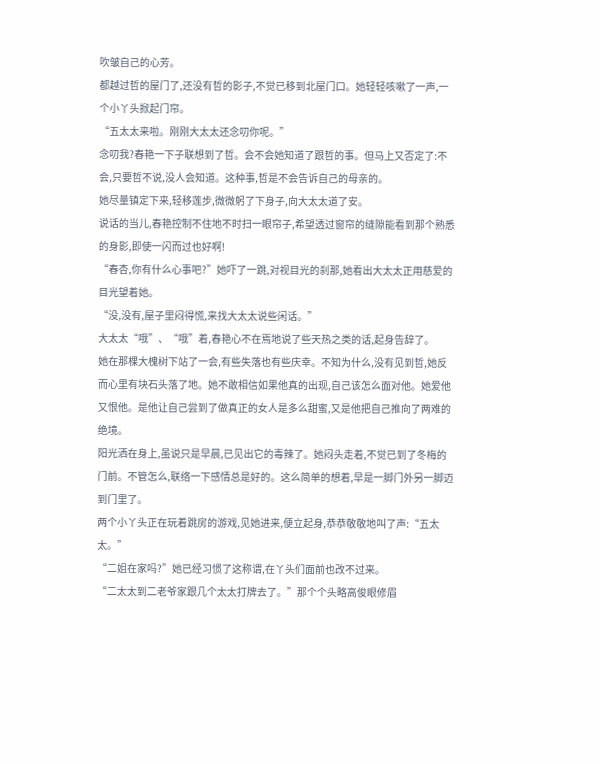吹皱自己的心芳。
都越过哲的屋门了,还没有哲的影子,不觉已移到北屋门口。她轻轻咳嗽了一声,一个小丫头掀起门帘。
“五太太来啦。刚刚大太太还念叨你呢。”
念叨我?春艳一下子联想到了哲。会不会她知道了跟哲的事。但马上又否定了:不会,只要哲不说,没人会知道。这种事,哲是不会告诉自己的母亲的。
她尽量镇定下来,轻移莲步,微微躬了下身子,向大太太道了安。
说话的当儿,春艳控制不住地不时扫一眼帘子,希望透过窗帘的缝隙能看到那个熟悉的身影,即使一闪而过也好啊!
“春杏,你有什么心事吧?”她吓了一跳,对视目光的刹那,她看出大太太正用慈爱的目光望着她。
“没,没有,屋子里闷得慌,来找大太太说些闲话。”
大太太“哦”、“哦”着,春艳心不在焉地说了些天热之类的话,起身告辞了。
她在那棵大槐树下站了一会,有些失落也有些庆幸。不知为什么,没有见到哲,她反而心里有块石头落了地。她不敢相信如果他真的出现,自己该怎么面对他。她爱他又恨他。是他让自己尝到了做真正的女人是多么甜蜜,又是他把自己推向了两难的绝境。
阳光洒在身上,虽说只是早晨,已见出它的毒辣了。她闷头走着,不觉已到了冬梅的门前。不管怎么,联络一下感情总是好的。这么简单的想着,早是一脚门外另一脚迈到门里了。
两个小丫头正在玩着跳房的游戏,见她进来,便立起身,恭恭敬敬地叫了声:“五太太。”
“二姐在家吗?”她已经习惯了这称谓,在丫头们面前也改不过来。
“二太太到二老爷家跟几个太太打牌去了。”那个个头略高俊眼修眉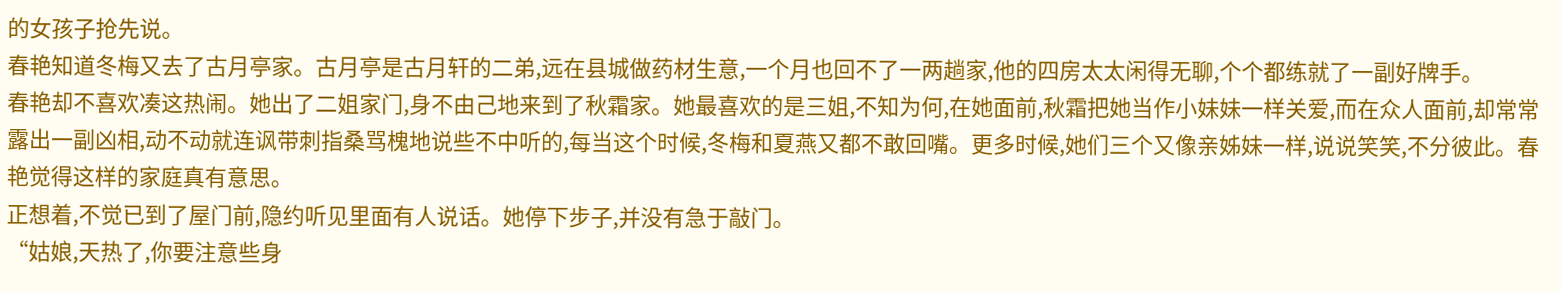的女孩子抢先说。
春艳知道冬梅又去了古月亭家。古月亭是古月轩的二弟,远在县城做药材生意,一个月也回不了一两趟家,他的四房太太闲得无聊,个个都练就了一副好牌手。
春艳却不喜欢凑这热闹。她出了二姐家门,身不由己地来到了秋霜家。她最喜欢的是三姐,不知为何,在她面前,秋霜把她当作小妹妹一样关爱,而在众人面前,却常常露出一副凶相,动不动就连讽带刺指桑骂槐地说些不中听的,每当这个时候,冬梅和夏燕又都不敢回嘴。更多时候,她们三个又像亲姊妹一样,说说笑笑,不分彼此。春艳觉得这样的家庭真有意思。
正想着,不觉已到了屋门前,隐约听见里面有人说话。她停下步子,并没有急于敲门。
“姑娘,天热了,你要注意些身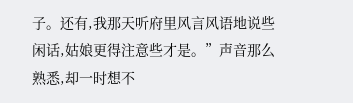子。还有,我那天听府里风言风语地说些闲话,姑娘更得注意些才是。”声音那么熟悉,却一时想不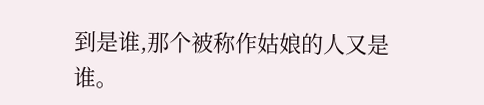到是谁,那个被称作姑娘的人又是谁。